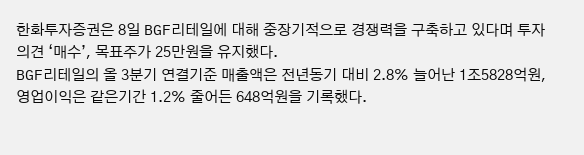한화투자증권은 8일 BGF리테일에 대해 중장기적으로 경쟁력을 구축하고 있다며 투자의견 ‘매수’, 목표주가 25만원을 유지했다.
BGF리테일의 올 3분기 연결기준 매출액은 전년동기 대비 2.8% 늘어난 1조5828억원, 영업이익은 같은기간 1.2% 줄어든 648억원을 기록했다.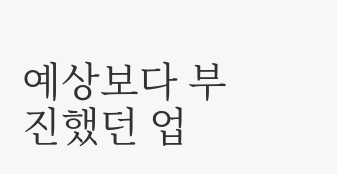예상보다 부진했던 업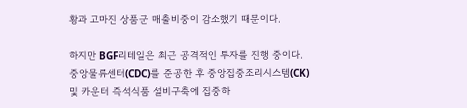황과 고마진 상품군 매출비중이 감소했기 때문이다.

하지만 BGF리테일은 최근 공격적인 투자를 진행 중이다. 중앙물류센터(CDC)를 준공한 후 중앙집중조리시스템(CK) 및 카운터 즉석식품 설비구축에 집중하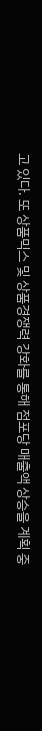고 있다. 또 상품믹스 및 상품경쟁력 강화를 통해 점포당 매출액 상승을 계획 중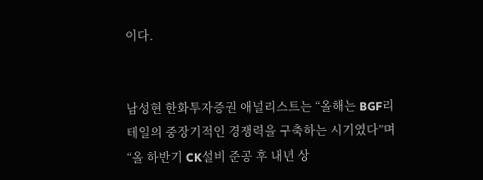이다.


남성현 한화투자증권 애널리스트는 “올해는 BGF리테일의 중장기적인 경쟁력을 구축하는 시기였다”며 “올 하반기 CK설비 준공 후 내년 상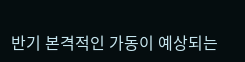반기 본격적인 가동이 예상되는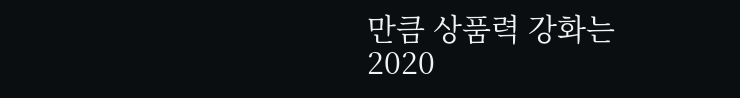만큼 상품력 강화는 2020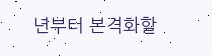년부터 본격화할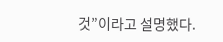것”이라고 설명했다.